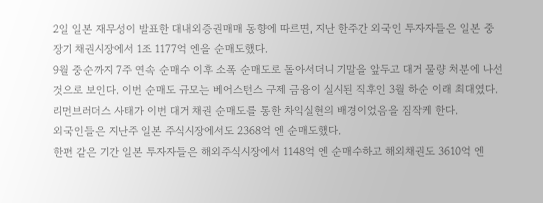2일 일본 재무성이 발표한 대내외증권매매 동향에 따르면, 지난 한주간 외국인 투자자들은 일본 중장기 채권시장에서 1조 1177억 엔을 순매도했다.
9월 중순까지 7주 연속 순매수 이후 소폭 순매도로 돌아서더니 기말을 앞두고 대거 물량 처분에 나선 것으로 보인다. 이번 순매도 규모는 베어스턴스 구제 금융이 실시된 직후인 3월 하순 이래 최대였다. 리먼브러더스 사태가 이번 대거 채권 순매도를 통한 차익실현의 배경이었음을 짐작케 한다.
외국인들은 지난주 일본 주식시장에서도 2368억 엔 순매도했다.
한편 같은 기간 일본 투자자들은 해외주식시장에서 1148억 엔 순매수하고 해외채권도 3610억 엔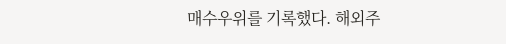매수우위를 기록했다. 해외주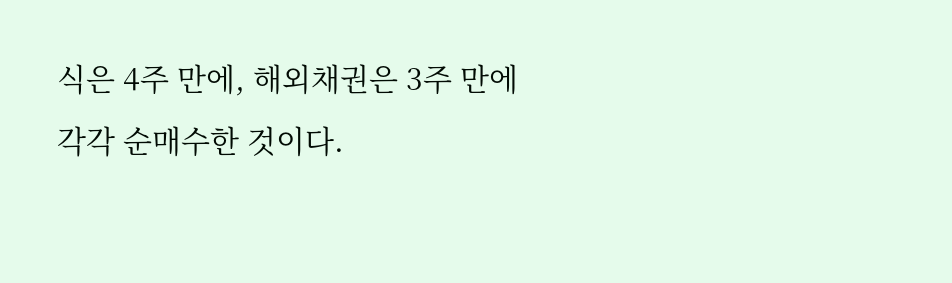식은 4주 만에, 해외채권은 3주 만에 각각 순매수한 것이다.